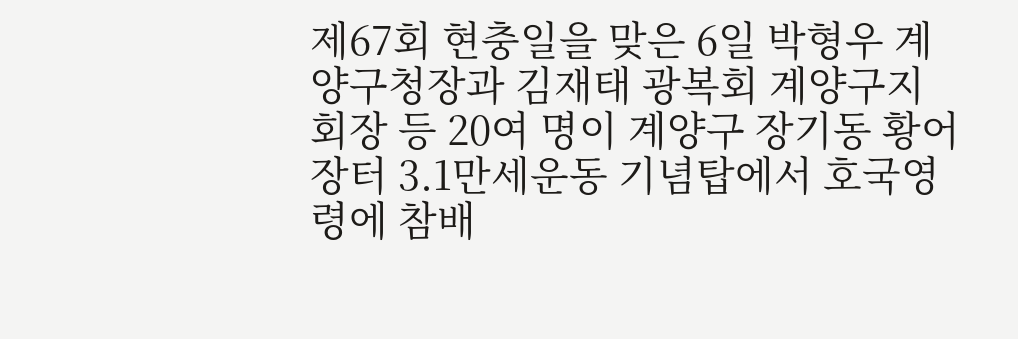제67회 현충일을 맞은 6일 박형우 계양구청장과 김재태 광복회 계양구지회장 등 20여 명이 계양구 장기동 황어장터 3.1만세운동 기념탑에서 호국영령에 참배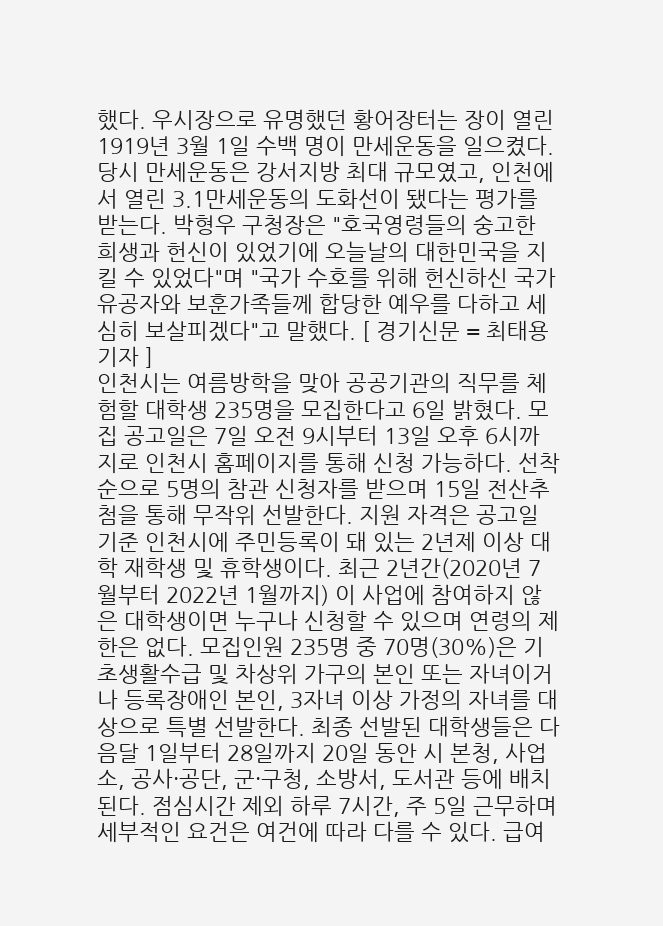했다. 우시장으로 유명했던 황어장터는 장이 열린 1919년 3월 1일 수백 명이 만세운동을 일으켰다. 당시 만세운동은 강서지방 최대 규모였고, 인천에서 열린 3.1만세운동의 도화선이 됐다는 평가를 받는다. 박형우 구청장은 "호국영령들의 숭고한 희생과 헌신이 있었기에 오늘날의 대한민국을 지킬 수 있었다"며 "국가 수호를 위해 헌신하신 국가유공자와 보훈가족들께 합당한 예우를 다하고 세심히 보살피겠다"고 말했다. [ 경기신문 = 최태용 기자 ]
인천시는 여름방학을 맞아 공공기관의 직무를 체험할 대학생 235명을 모집한다고 6일 밝혔다. 모집 공고일은 7일 오전 9시부터 13일 오후 6시까지로 인천시 홈페이지를 통해 신청 가능하다. 선착순으로 5명의 참관 신청자를 받으며 15일 전산추첨을 통해 무작위 선발한다. 지원 자격은 공고일 기준 인천시에 주민등록이 돼 있는 2년제 이상 대학 재학생 및 휴학생이다. 최근 2년간(2020년 7월부터 2022년 1월까지) 이 사업에 참여하지 않은 대학생이면 누구나 신청할 수 있으며 연령의 제한은 없다. 모집인원 235명 중 70명(30%)은 기초생활수급 및 차상위 가구의 본인 또는 자녀이거나 등록장애인 본인, 3자녀 이상 가정의 자녀를 대상으로 특별 선발한다. 최종 선발된 대학생들은 다음달 1일부터 28일까지 20일 동안 시 본청, 사업소, 공사·공단, 군·구청, 소방서, 도서관 등에 배치된다. 점심시간 제외 하루 7시간, 주 5일 근무하며 세부적인 요건은 여건에 따라 다를 수 있다. 급여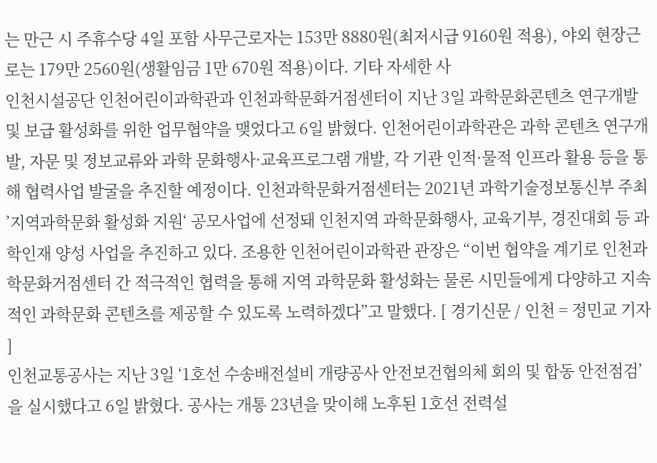는 만근 시 주휴수당 4일 포함 사무근로자는 153만 8880원(최저시급 9160원 적용), 야외 현장근로는 179만 2560원(생활임금 1만 670원 적용)이다. 기타 자세한 사
인천시설공단 인천어린이과학관과 인천과학문화거점센터이 지난 3일 과학문화콘텐츠 연구개발 및 보급 활성화를 위한 업무협약을 맺었다고 6일 밝혔다. 인천어린이과학관은 과학 콘텐츠 연구개발, 자문 및 정보교류와 과학 문화행사·교육프로그램 개발, 각 기관 인적·물적 인프라 활용 등을 통해 협력사업 발굴을 추진할 예정이다. 인천과학문화거점센터는 2021년 과학기술정보통신부 주최 ’지역과학문화 활성화 지원‘ 공모사업에 선정돼 인천지역 과학문화행사, 교육기부, 경진대회 등 과학인재 양성 사업을 추진하고 있다. 조용한 인천어린이과학관 관장은 “이번 협약을 계기로 인천과학문화거점센터 간 적극적인 협력을 통해 지역 과학문화 활성화는 물론 시민들에게 다양하고 지속적인 과학문화 콘텐츠를 제공할 수 있도록 노력하겠다”고 말했다. [ 경기신문 / 인천 = 정민교 기자 ]
인천교통공사는 지난 3일 ‘1호선 수송배전설비 개량공사 안전보건협의체 회의 및 합동 안전점검’을 실시했다고 6일 밝혔다. 공사는 개통 23년을 맞이해 노후된 1호선 전력설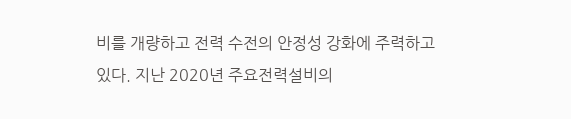비를 개량하고 전력 수전의 안정성 강화에 주력하고 있다. 지난 2020년 주요전력설비의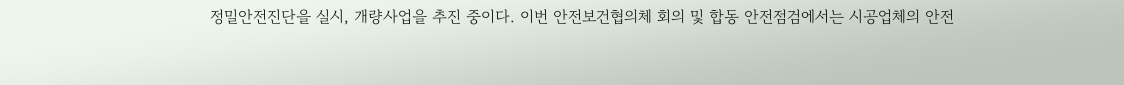정밀안전진단을 실시, 개량사업을 추진 중이다. 이번 안전보건협의체 회의 및 합동 안전점검에서는 시공업체의 안전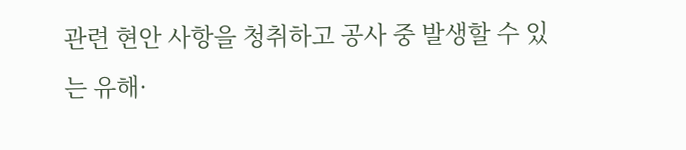관련 현안 사항을 청취하고 공사 중 발생할 수 있는 유해·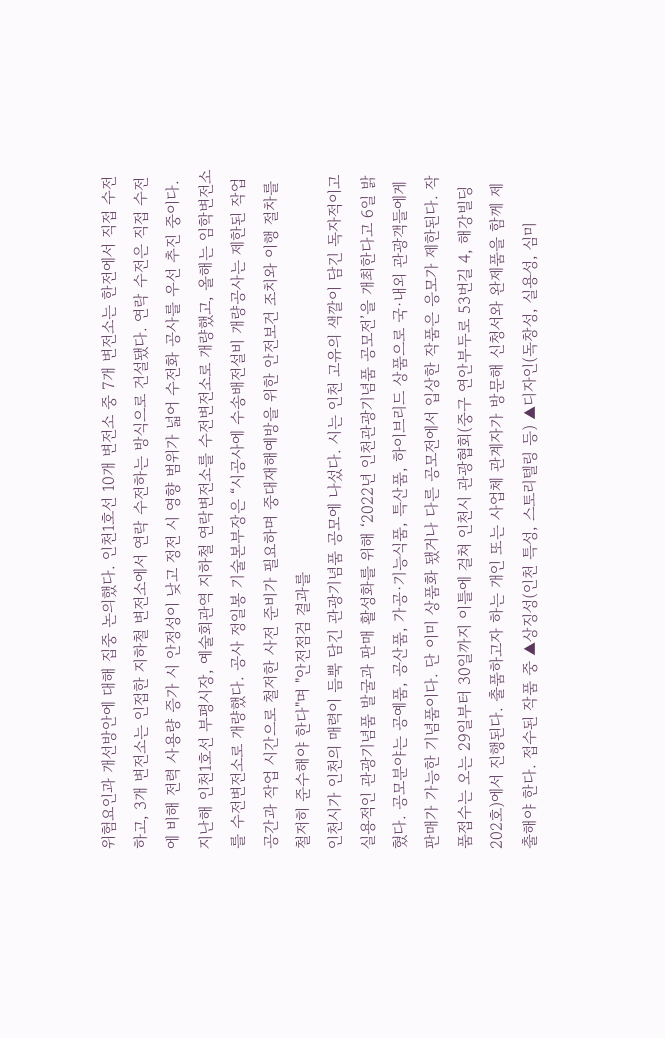위험요인과 개선방안에 대해 집중 논의했다. 인천1호선 10개 변전소 중 7개 변전소는 한전에서 직접 수전하고, 3개 변전소는 인접한 지하철 변전소에서 연락 수전하는 방식으로 건설됐다. 연락 수전은 직접 수전에 비해 전력 사용량 증가 시 안정성이 낮고 정전 시 영향 범위가 넓어 수전화 공사를 우선 추진 중이다. 지난해 인천1호선 부평시장, 예술회관역 지하철 연락변전소를 수전변전소로 개량했고, 올해는 임학변전소를 수전변전소로 개량했다. 공사 정일봉 기술본부장은 “시공사에 수송배전설비 개량공사는 제한된 작업 공간과 작업 시간으로 철저한 사전 준비가 필요하며 중대재해예방을 위한 안전보건 조치와 이행 절차를 철저히 준수해야 한다"며 "안전점검 결과를
인천시가 인천의 매력이 듬뿍 담긴 관광기념품 공모에 나섰다. 시는 인천 고유의 색깔이 담긴 독자적이고 실용적인 관광기념품 발굴과 판매 활성화를 위해 ‘2022년 인천관광기념품 공모전’을 개최한다고 6일 밝혔다. 공모분야는 공예품, 공산품, 가공·기능식품, 특산품, 하이브리드 상품으로 국·내외 관광객들에게 판매가 가능한 기념품이다. 단 이미 상품화 됐거나 다른 공모전에서 입상한 작품은 응모가 제한된다. 작품접수는 오는 29일부터 30일까지 이틀에 걸쳐 인천시 관광협회(중구 연안부두로 53번길 4, 해강빌딩 202호)에서 진행된다. 출품하고자 하는 개인 또는 사업체 관계자가 방문해 신청서와 완제품을 함께 제출해야 한다. 접수된 작품 중 ▲상징성(인천 특성, 스토리텔링 등) ▲디자인(독창성, 실용성, 심미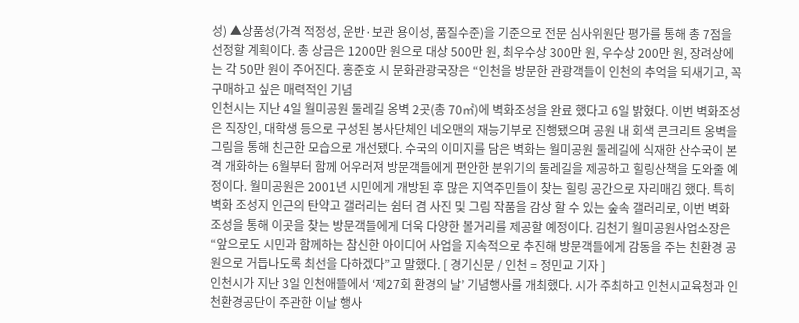성) ▲상품성(가격 적정성, 운반·보관 용이성, 품질수준)을 기준으로 전문 심사위원단 평가를 통해 총 7점을 선정할 계획이다. 총 상금은 1200만 원으로 대상 500만 원, 최우수상 300만 원, 우수상 200만 원, 장려상에는 각 50만 원이 주어진다. 홍준호 시 문화관광국장은 “인천을 방문한 관광객들이 인천의 추억을 되새기고, 꼭 구매하고 싶은 매력적인 기념
인천시는 지난 4일 월미공원 둘레길 옹벽 2곳(총 70㎡)에 벽화조성을 완료 했다고 6일 밝혔다. 이번 벽화조성은 직장인, 대학생 등으로 구성된 봉사단체인 네오맨의 재능기부로 진행됐으며 공원 내 회색 콘크리트 옹벽을 그림을 통해 친근한 모습으로 개선됐다. 수국의 이미지를 담은 벽화는 월미공원 둘레길에 식재한 산수국이 본격 개화하는 6월부터 함께 어우러져 방문객들에게 편안한 분위기의 둘레길을 제공하고 힐링산책을 도와줄 예정이다. 월미공원은 2001년 시민에게 개방된 후 많은 지역주민들이 찾는 힐링 공간으로 자리매김 했다. 특히 벽화 조성지 인근의 탄약고 갤러리는 쉼터 겸 사진 및 그림 작품을 감상 할 수 있는 숲속 갤러리로, 이번 벽화 조성을 통해 이곳을 찾는 방문객들에게 더욱 다양한 볼거리를 제공할 예정이다. 김천기 월미공원사업소장은 “앞으로도 시민과 함께하는 참신한 아이디어 사업을 지속적으로 추진해 방문객들에게 감동을 주는 친환경 공원으로 거듭나도록 최선을 다하겠다”고 말했다. [ 경기신문 / 인천 = 정민교 기자 ]
인천시가 지난 3일 인천애뜰에서 ‘제27회 환경의 날’ 기념행사를 개최했다. 시가 주최하고 인천시교육청과 인천환경공단이 주관한 이날 행사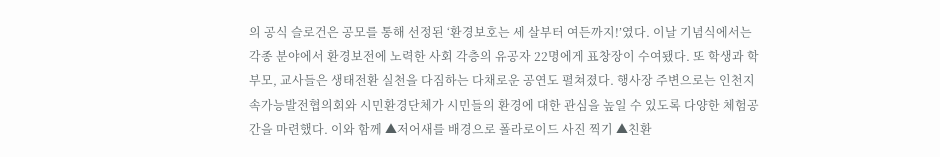의 공식 슬로건은 공모를 통해 선정된 ‘환경보호는 세 살부터 여든까지!’였다. 이날 기념식에서는 각종 분야에서 환경보전에 노력한 사회 각층의 유공자 22명에게 표창장이 수여됐다. 또 학생과 학부모, 교사들은 생태전환 실천을 다짐하는 다채로운 공연도 펼쳐졌다. 행사장 주변으로는 인천지속가능발전협의회와 시민환경단체가 시민들의 환경에 대한 관심을 높일 수 있도록 다양한 체험공간을 마련했다. 이와 함께 ▲저어새를 배경으로 폴라로이드 사진 찍기 ▲친환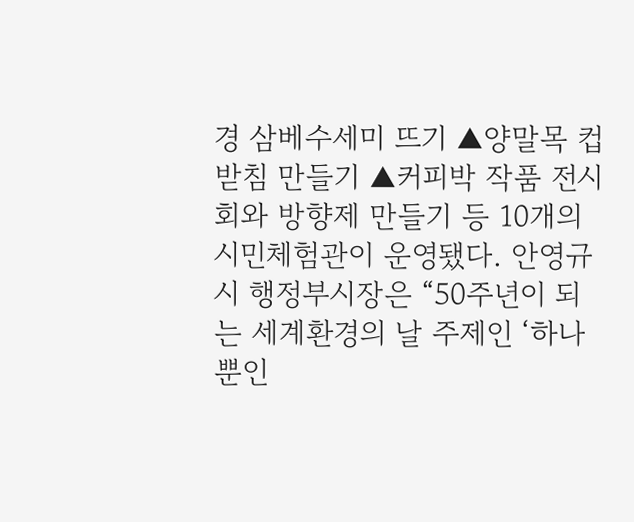경 삼베수세미 뜨기 ▲양말목 컵받침 만들기 ▲커피박 작품 전시회와 방향제 만들기 등 10개의 시민체험관이 운영됐다. 안영규 시 행정부시장은 “50주년이 되는 세계환경의 날 주제인 ‘하나 뿐인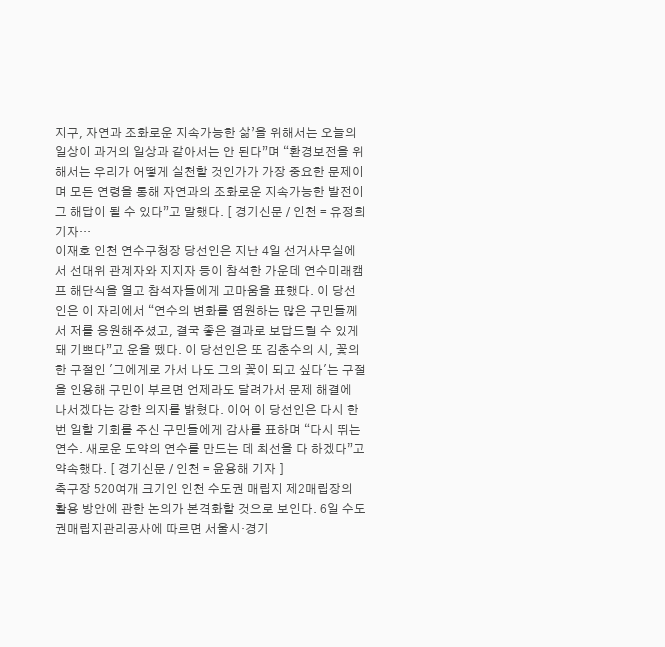지구, 자연과 조화로운 지속가능한 삶’을 위해서는 오늘의 일상이 과거의 일상과 같아서는 안 된다”며 “환경보전을 위해서는 우리가 어떻게 실천할 것인가가 가장 중요한 문제이며 모든 연령을 통해 자연과의 조화로운 지속가능한 발전이 그 해답이 될 수 있다”고 말했다. [ 경기신문 / 인천 = 유정희 기자…
이재호 인천 연수구청장 당선인은 지난 4일 선거사무실에서 선대위 관계자와 지지자 등이 참석한 가운데 연수미래캠프 해단식을 열고 참석자들에게 고마움을 표했다. 이 당선인은 이 자리에서 “연수의 변화를 염원하는 많은 구민들께서 저를 응원해주셨고, 결국 좋은 결과로 보답드릴 수 있게 돼 기쁘다”고 운을 뗐다. 이 당선인은 또 김춘수의 시, 꽃의 한 구절인 '그에게로 가서 나도 그의 꽃이 되고 싶다'는 구절을 인용해 구민이 부르면 언제라도 달려가서 문제 해결에 나서겠다는 강한 의지를 밝혔다. 이어 이 당선인은 다시 한번 일할 기회를 주신 구민들에게 감사를 표하며 “다시 뛰는 연수. 새로운 도약의 연수를 만드는 데 최선을 다 하겠다”고 약속했다. [ 경기신문 / 인천 = 윤용해 기자 ]
축구장 520여개 크기인 인천 수도권 매립지 제2매립장의 활용 방안에 관한 논의가 본격화할 것으로 보인다. 6일 수도권매립지관리공사에 따르면 서울시·경기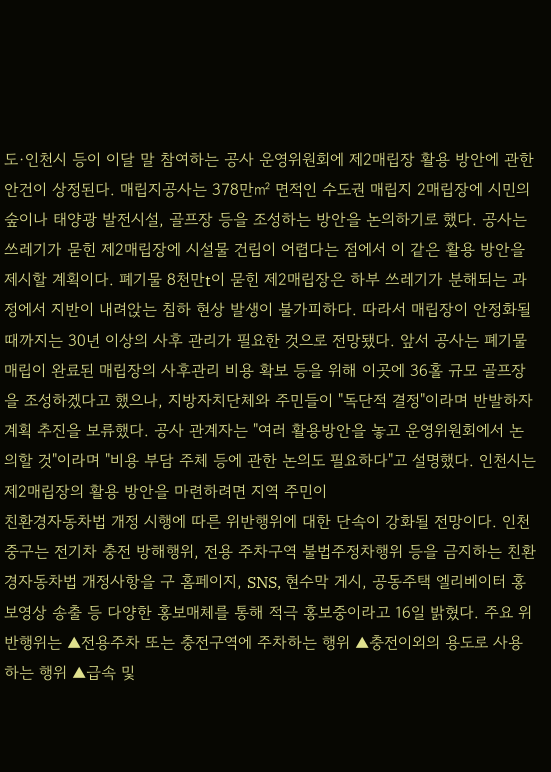도·인천시 등이 이달 말 참여하는 공사 운영위원회에 제2매립장 활용 방안에 관한 안건이 상정된다. 매립지공사는 378만㎡ 면적인 수도권 매립지 2매립장에 시민의 숲이나 태양광 발전시설, 골프장 등을 조성하는 방안을 논의하기로 했다. 공사는 쓰레기가 묻힌 제2매립장에 시설물 건립이 어렵다는 점에서 이 같은 활용 방안을 제시할 계획이다. 폐기물 8천만t이 묻힌 제2매립장은 하부 쓰레기가 분해되는 과정에서 지반이 내려앉는 침하 현상 발생이 불가피하다. 따라서 매립장이 안정화될 때까지는 30년 이상의 사후 관리가 필요한 것으로 전망됐다. 앞서 공사는 폐기물 매립이 완료된 매립장의 사후관리 비용 확보 등을 위해 이곳에 36홀 규모 골프장을 조성하겠다고 했으나, 지방자치단체와 주민들이 "독단적 결정"이라며 반발하자 계획 추진을 보류했다. 공사 관계자는 "여러 활용방안을 놓고 운영위원회에서 논의할 것"이라며 "비용 부담 주체 등에 관한 논의도 필요하다"고 설명했다. 인천시는 제2매립장의 활용 방안을 마련하려면 지역 주민이
친환경자동차법 개정 시행에 따른 위반행위에 대한 단속이 강화될 전망이다. 인천 중구는 전기차 충전 방해행위, 전용 주차구역 불법주정차행위 등을 금지하는 친환경자동차법 개정사항을 구 홈페이지, SNS, 현수막 게시, 공동주택 엘리베이터 홍보영상 송출 등 다양한 홍보매체를 통해 적극 홍보중이라고 16일 밝혔다. 주요 위반행위는 ▲전용주차 또는 충전구역에 주차하는 행위 ▲충전이외의 용도로 사용하는 행위 ▲급속 및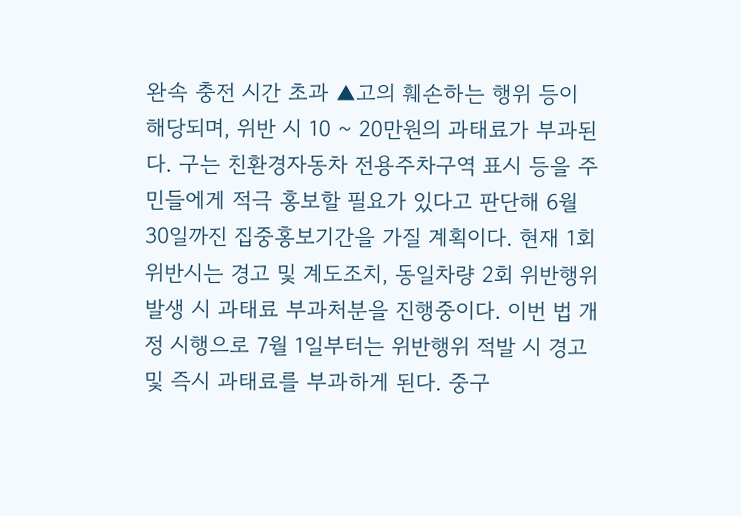완속 충전 시간 초과 ▲고의 훼손하는 행위 등이 해당되며, 위반 시 10 ~ 20만원의 과태료가 부과된다. 구는 친환경자동차 전용주차구역 표시 등을 주민들에게 적극 홍보할 필요가 있다고 판단해 6월 30일까진 집중홍보기간을 가질 계획이다. 현재 1회 위반시는 경고 및 계도조치, 동일차량 2회 위반행위 발생 시 과태료 부과처분을 진행중이다. 이번 법 개정 시행으로 7월 1일부터는 위반행위 적발 시 경고 및 즉시 과태료를 부과하게 된다. 중구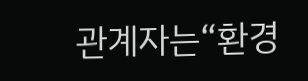관계자는“환경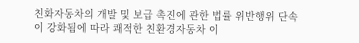친화자동차의 개발 및 보급 촉진에 관한 법률 위반행위 단속이 강화됨에 따라 쾌적한 친환경자동차 이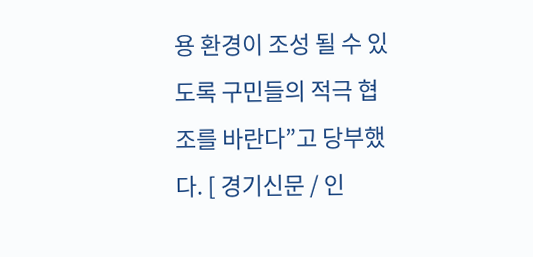용 환경이 조성 될 수 있도록 구민들의 적극 협조를 바란다”고 당부했다. [ 경기신문 / 인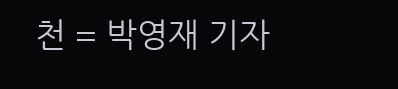천 = 박영재 기자